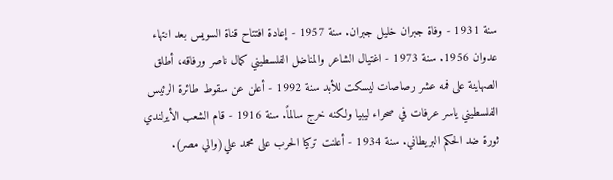سنة 1931 - وفاة جبران خليل جبران. سنة 1957 - إعادة افتتاح قناة السويس بعد انتهاء عدوان 1956. سنة 1973 - اغتيال الشاعر والمناضل الفلسطيني كمال ناصر ورفاقه، أطلق الصهاينة على فمه عشر رصاصات ليسكت للأبد سنة 1992 - أعلن عن سقوط طائرة الرئيس الفلسطيني ياسر عرفات في صحراء ليبيا ولكنه خرج سالماً. سنة 1916 - قام الشعب الأيرلندي ثورة ضد الحكم البريطاني. سنة 1934 - أعلنت تركيا الحرب على محمد علي(والي مصر).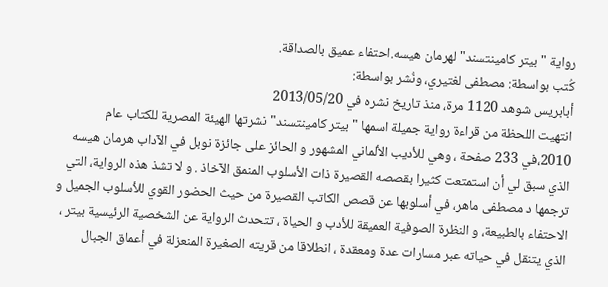رواية "بيتر كامينتسند" لهرمان هيسه.احتفاء عميق بالصداقة.
كُتب بواسطة: مصطفى لغتيري، ونُشر بواسطة:
أبابريس شوهد 1120 مرة، منذ تاريخ نشره في 2013/05/20
انتهيت اللحظة من قراءة رواية جميلة اسمها " بيتر كامينتسند"نشرتها الهيئة المصرية للكتاب عام 2010،في 233 صفحة ، وهي للأديب الألماني المشهور و الحائز على جائزة نوبل في الآداب هرمان هيسه الذي سبق لي أن استمتعت كثيرا بقصصه القصيرة ذات الأسلوب المنمق الآخاذ . و لا تشذ هذه الرواية، التي ترجمها د مصطفى ماهر، في أسلوبها عن قصص الكاتب القصيرة من حيث الحضور القوي للأسلوب الجميل و الاحتفاء بالطبيعة، و النظرة الصوفية العميقة للأدب و الحياة ، تتحدث الرواية عن الشخصية الرئيسية بيتر ، الذي يتنقل في حياته عبر مسارات عدة ومعقدة ، انطلاقا من قريته الصغيرة المنعزلة في أعماق الجبال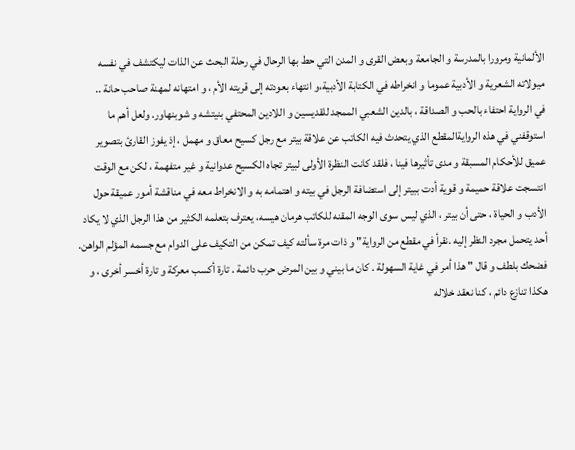الألمانية ومرورا بالمدرسة و الجامعة وبعض القرى و المدن التي حط بها الرحال في رحلة البحث عن الذات ليكتشف في نفسه ميولاته الشعرية و الأدبية عموما و انخراطه في الكتابة الأدبية،و انتهاء بعودته إلى قريته الأم ، و امتهانه لمهنة صاحب حانة ..
في الرواية احتفاء بالحب و الصداقة ، بالدين الشعبي الممجد للقديسين و اللادين المحتفي بنيتشه و شوبنهاور. ولعل أهم ما استوقفني في هذه الروايةالمقطع الذي يتحدث فيه الكاتب عن علاقة بيتر مع رجل كسيح معاق و مهمل ، إذ يفوز القارئ بتصوير عميق للأحكام المسبقة و مدى تأثيرها فينا ، فلقد كانت النظرة الأولى لبيتر تجاه الكسيح عدوانية و غير متفهمة ، لكن مع الوقت انتسجت علاقة حميمة و قوية أدت ببيتر إلى استضافة الرجل في بيته و اهتمامه به و الانخراط معه في مناقشة أمور عميقة حول الأدب و الحياة ، حتى أن بيتر ، الذي ليس سوى الوجه المقنه للكاتب هرمان هيسه، يعترف بتعلمه الكثير من هذا الرجل الذي لا يكاد أحد يتحمل مجرد النظر إليه .نقرأ في مقطع من الرواية" و ذات مرة سألته كيف تمكن من التكيف على الدوام مع جسمه المؤلم الواهن.
فضحك بلطف و قال " هذا أمر في غاية السهولة . كان ما بيني و بين المرض حرب دائمة . تارة أكسب معركة و تارة أخسر أخرى ، و هكذا تنازع دائم ، كنا نعقد خلاله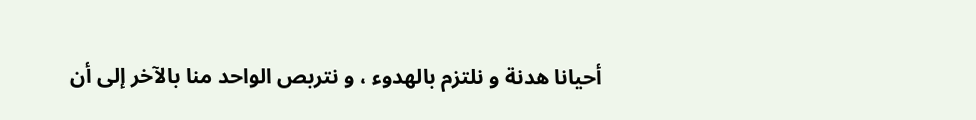أحيانا هدنة و نلتزم بالهدوء ، و نتربص الواحد منا بالآخر إلى أن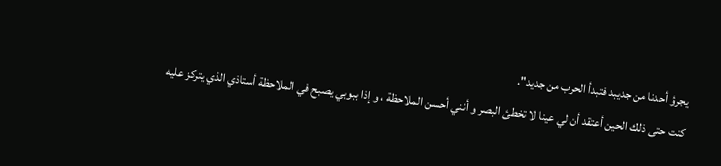يجرؤ أحدنا من جديبد فتبدأ الحرب من جديد".
كنت حتى ذلك الحين أعتقد أن لي عينا لا تخطئ البصر و أنني أحسن الملاحظة ، و إذا ببوبي يصبح في الملاحظة أستاذي الذي يتركز عليه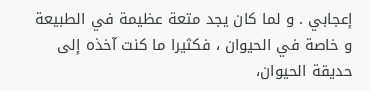إعجابي . و لما كان يجد متعة عظيمة في الطبيعة و خاصة في الحيوان ، فكثيرا ما كنت آخذه إلى حديقة الحيوان،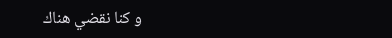و كنا نقضي هناك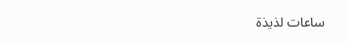ساعات لذيذة